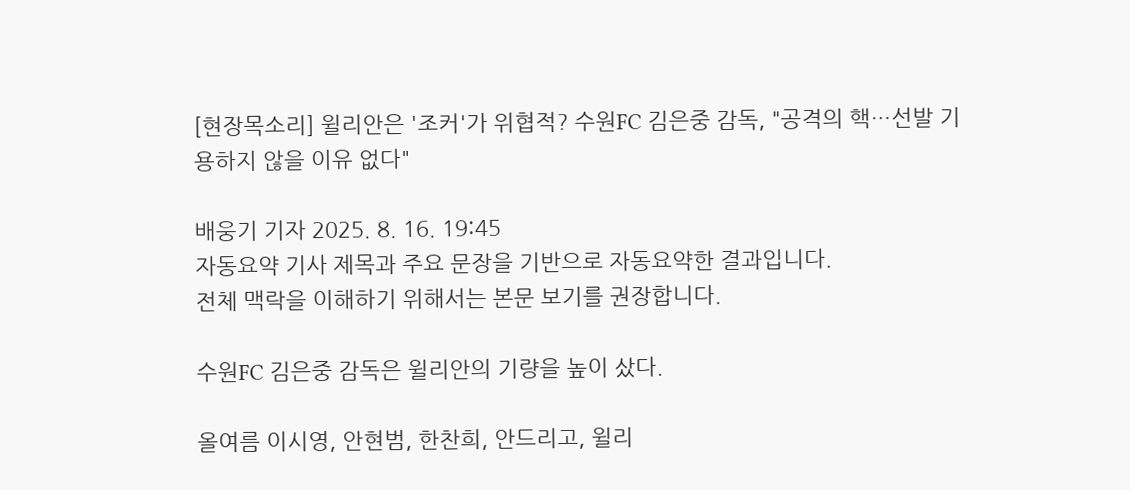[현장목소리] 윌리안은 '조커'가 위협적? 수원FC 김은중 감독, "공격의 핵…선발 기용하지 않을 이유 없다"

배웅기 기자 2025. 8. 16. 19:45
자동요약 기사 제목과 주요 문장을 기반으로 자동요약한 결과입니다.
전체 맥락을 이해하기 위해서는 본문 보기를 권장합니다.

수원FC 김은중 감독은 윌리안의 기량을 높이 샀다.

올여름 이시영, 안현범, 한찬희, 안드리고, 윌리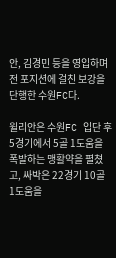안, 김경민 등을 영입하며 전 포지션에 걸친 보강을 단행한 수원FC다.

윌리안은 수원FC 입단 후 5경기에서 5골 1도움을 폭발하는 맹활약을 펼쳤고, 싸박은 22경기 10골 1도움을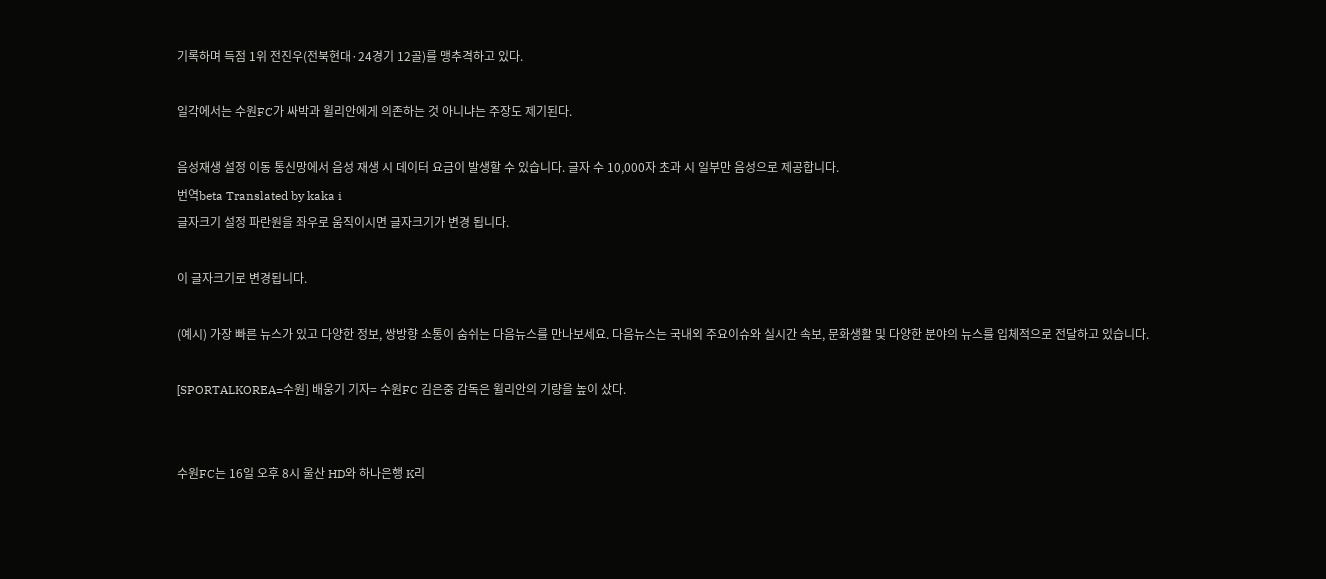기록하며 득점 1위 전진우(전북현대·24경기 12골)를 맹추격하고 있다.

일각에서는 수원FC가 싸박과 윌리안에게 의존하는 것 아니냐는 주장도 제기된다.

음성재생 설정 이동 통신망에서 음성 재생 시 데이터 요금이 발생할 수 있습니다. 글자 수 10,000자 초과 시 일부만 음성으로 제공합니다.
번역beta Translated by kaka i
글자크기 설정 파란원을 좌우로 움직이시면 글자크기가 변경 됩니다.

이 글자크기로 변경됩니다.

(예시) 가장 빠른 뉴스가 있고 다양한 정보, 쌍방향 소통이 숨쉬는 다음뉴스를 만나보세요. 다음뉴스는 국내외 주요이슈와 실시간 속보, 문화생활 및 다양한 분야의 뉴스를 입체적으로 전달하고 있습니다.

[SPORTALKOREA=수원] 배웅기 기자= 수원FC 김은중 감독은 윌리안의 기량을 높이 샀다.


수원FC는 16일 오후 8시 울산 HD와 하나은행 K리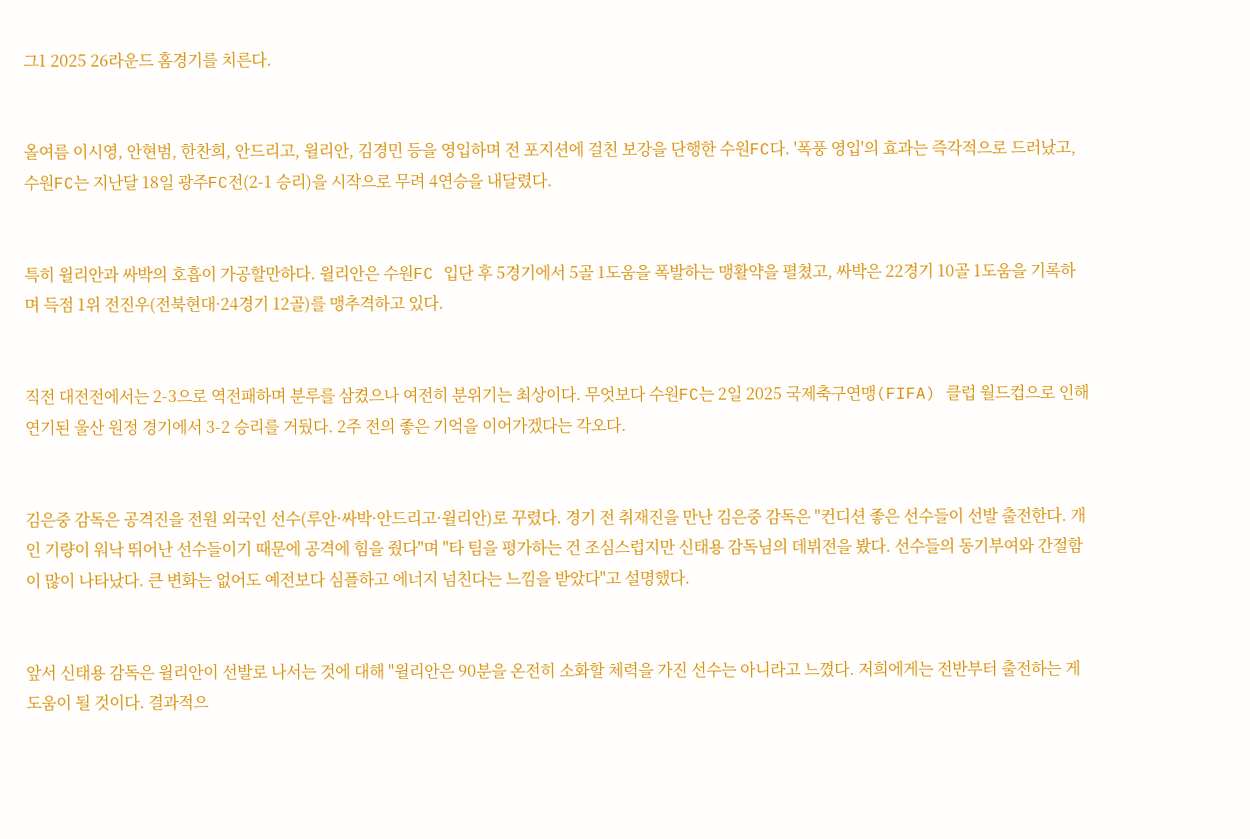그1 2025 26라운드 홈경기를 치른다.


올여름 이시영, 안현범, 한찬희, 안드리고, 윌리안, 김경민 등을 영입하며 전 포지션에 걸친 보강을 단행한 수원FC다. '폭풍 영입'의 효과는 즉각적으로 드러났고, 수원FC는 지난달 18일 광주FC전(2-1 승리)을 시작으로 무려 4연승을 내달렸다.


특히 윌리안과 싸박의 호흡이 가공할만하다. 윌리안은 수원FC 입단 후 5경기에서 5골 1도움을 폭발하는 맹활약을 펼쳤고, 싸박은 22경기 10골 1도움을 기록하며 득점 1위 전진우(전북현대·24경기 12골)를 맹추격하고 있다.


직전 대전전에서는 2-3으로 역전패하며 분루를 삼켰으나 여전히 분위기는 최상이다. 무엇보다 수원FC는 2일 2025 국제축구연맹(FIFA) 클럽 월드컵으로 인해 연기된 울산 원정 경기에서 3-2 승리를 거뒀다. 2주 전의 좋은 기억을 이어가겠다는 각오다.


김은중 감독은 공격진을 전원 외국인 선수(루안·싸박·안드리고·윌리안)로 꾸렸다. 경기 전 취재진을 만난 김은중 감독은 "컨디션 좋은 선수들이 선발 출전한다. 개인 기량이 워낙 뛰어난 선수들이기 때문에 공격에 힘을 줬다"며 "타 팀을 평가하는 건 조심스럽지만 신태용 감독님의 데뷔전을 봤다. 선수들의 동기부여와 간절함이 많이 나타났다. 큰 변화는 없어도 예전보다 심플하고 에너지 넘친다는 느낌을 받았다"고 설명했다.


앞서 신태용 감독은 윌리안이 선발로 나서는 것에 대해 "윌리안은 90분을 온전히 소화할 체력을 가진 선수는 아니라고 느꼈다. 저희에게는 전반부터 출전하는 게 도움이 될 것이다. 결과적으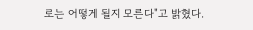로는 어떻게 될지 모른다"고 밝혔다.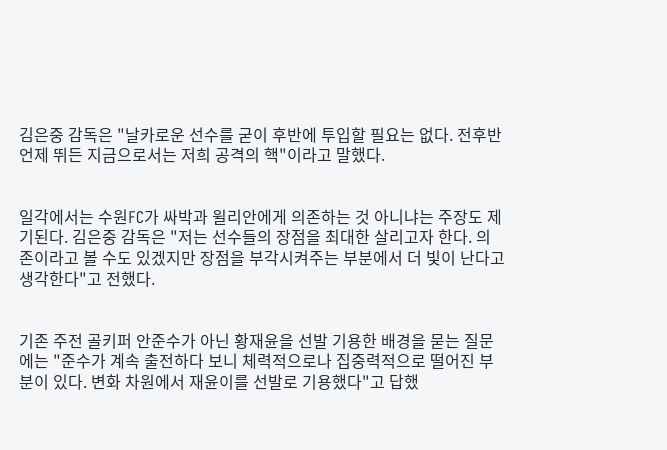김은중 감독은 "날카로운 선수를 굳이 후반에 투입할 필요는 없다. 전후반 언제 뛰든 지금으로서는 저희 공격의 핵"이라고 말했다.


일각에서는 수원FC가 싸박과 윌리안에게 의존하는 것 아니냐는 주장도 제기된다. 김은중 감독은 "저는 선수들의 장점을 최대한 살리고자 한다. 의존이라고 볼 수도 있겠지만 장점을 부각시켜주는 부분에서 더 빛이 난다고 생각한다"고 전했다.


기존 주전 골키퍼 안준수가 아닌 황재윤을 선발 기용한 배경을 묻는 질문에는 "준수가 계속 출전하다 보니 체력적으로나 집중력적으로 떨어진 부분이 있다. 변화 차원에서 재윤이를 선발로 기용했다"고 답했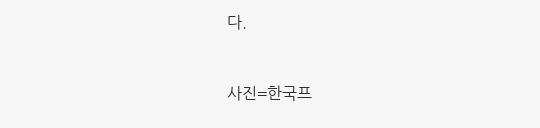다.


사진=한국프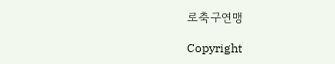로축구연맹

Copyright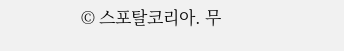© 스포탈코리아. 무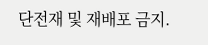단전재 및 재배포 금지.